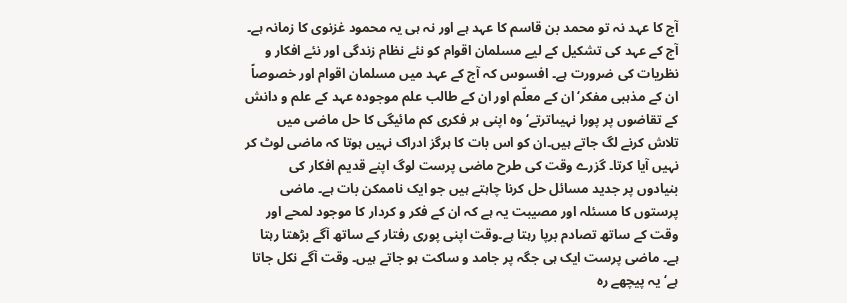آج کا عہد نہ تو محمد بن قاسم کا عہد ہے اور نہ ہی یہ محمود غزنوی کا زمانہ ہے۔ آج کے عہد کی تشکیل کے لیے مسلمان اقوام کو نئے نظام زندگی اور نئے افکار و نظریات کی ضرورت ہے۔ افسوس کہ آج کے عہد میں مسلمان اقوام اور خصوصاً ان کے مذہبی مفکر‘ ان کے معلّم اور ان کے طالب علم موجودہ عہد کے علم و دانش کے تقاضوں پر پورا نہیںاترتے‘ وہ اپنی ہر فکری کم مائیگی کا حل ماضی میں تلاش کرنے لگ جاتے ہیں۔ان کو اس بات کا ہرگز ادراک نہیں ہوتا کہ ماضی لوٹ کر نہیں آیا کرتا۔ گزرے وقت کی طرح ماضی پرست لوگ اپنے قدیم افکار کی بنیادوں پر جدید مسائل حل کرنا چاہتے ہیں جو ایک ناممکن بات ہے۔ ماضی پرستوں کا مسئلہ اور مصیبت یہ ہے کہ ان کے فکر و کردار کا موجود لمحے اور وقت کے ساتھ تصادم برپا رہتا ہے۔وقت اپنی پوری رفتار کے ساتھ آگے بڑھتا رہتا ہے۔ ماضی پرست ایک ہی جگہ پر جامد و ساکت ہو جاتے ہیں۔ وقت آگے نکل جاتا ہے‘ یہ پیچھے رہ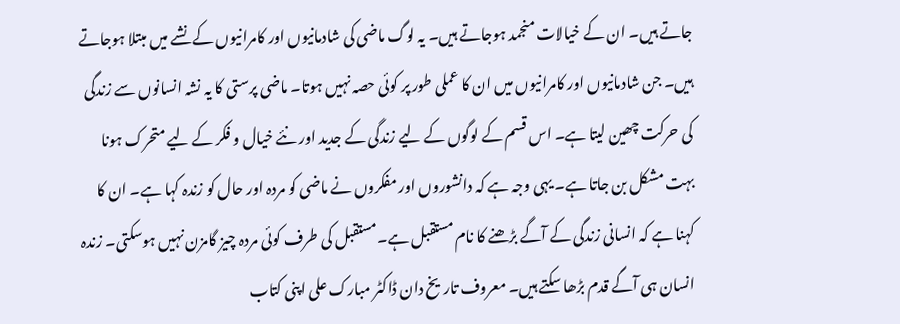جاتے ہیں۔ ان کے خیالات منجمد ہوجاتے ہیں۔ یہ لوگ ماضی کی شادمانیوں اور کامرانیوں کے نشے میں مبتلا ہوجاتے ہیں۔ جن شادمانیوں اور کامرانیوں میں ان کا عملی طور پر کوئی حصہ نہیں ہوتا۔ ماضی پرستی کا یہ نشہ انسانوں سے زندگی کی حرکت چھین لیتا ہے۔ اس قسم کے لوگوں کے لیے زندگی کے جدید اور نئے خیال و فکر کے لیے متحرک ہونا بہت مشکل بن جاتا ہے۔ یہی وجہ ہے کہ دانشوروں اور مفکروں نے ماضی کو مردہ اور حال کو زندہ کہا ہے۔ ان کا کہنا ہے کہ انسانی زندگی کے آگے بڑھنے کا نام مستقبل ہے۔مستقبل کی طرف کوئی مردہ چیز گامزن نہیں ہوسکتی۔ زندہ انسان ہی آگے قدم بڑھا سکتے ہیں۔ معروف تاریخ دان ڈاکٹر مبارک علی اپنی کتاب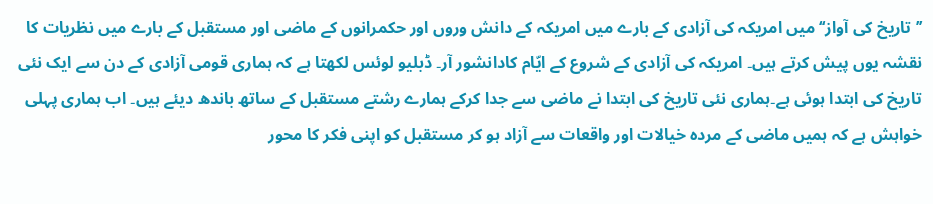’’تاریخ کی آواز‘‘ میں امریکہ کی آزادی کے بارے میں امریکہ کے دانش وروں اور حکمرانوں کے ماضی اور مستقبل کے بارے میں نظریات کا نقشہ یوں پیش کرتے ہیں۔ امریکہ کی آزادی کے شروع کے ایّام کادانشور آر۔ ڈبلیو لوئس لکھتا ہے کہ ہماری قومی آزادی کے دن سے ایک نئی تاریخ کی ابتدا ہوئی ہے۔ہماری نئی تاریخ کی ابتدا نے ماضی سے جدا کرکے ہمارے رشتے مستقبل کے ساتھ باندھ دیئے ہیں۔ اب ہماری پہلی خواہش ہے کہ ہمیں ماضی کے مردہ خیالات اور واقعات سے آزاد ہو کر مستقبل کو اپنی فکر کا محور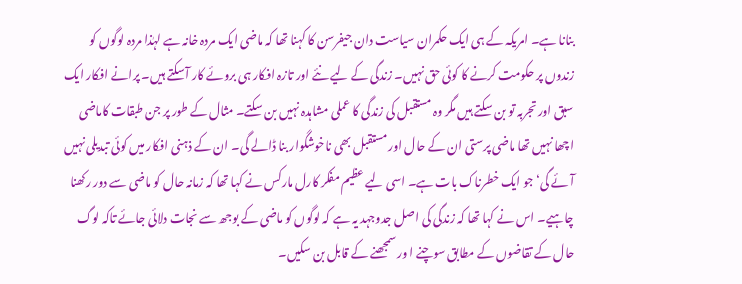بنانا ہے۔ امریکہ کے ہی ایک حکمران سیاست دان جیفرسن کا کہنا تھا کہ ماضی ایک مردہ خانہ ہے لہٰذا مردہ لوگوں کو زندوں پر حکومت کرنے کا کوئی حق نہیں۔ زندگی کے لیے نئے اور تازہ افکار ہی بروئے کار آسکتے ہیں۔ پرانے افکار ایک سبق اور تجربہ تو بن سکتے ہیں مگر وہ مستقبل کی زندگی کا عملی مشاہدہ نہیں بن سکتے۔ مثال کے طور پر جن طبقات کاماضی اچھا نہیں تھا ماضی پرستی ان کے حال اور مستقبل بھی ناخوشگوار بنا ڈالے گی۔ ان کے ذہنی افکار میں کوئی تبدیلی نہیں آئے گی‘ جو ایک خطرناک بات ہے۔ اسی لیے عظیم مفکر کارل مارکس نے کہا تھا کہ زمانہ حال کو ماضی سے دور رکھنا چاہیے۔ اس نے کہا تھا کہ زندگی کی اصل جدوجہد یہ ہے کہ لوگوں کو ماضی کے بوجھ سے نجات دلائی جائے تاکہ لوگ حال کے تقاضوں کے مطابق سوچنے ا ور سمجھنے کے قابل بن سکیں۔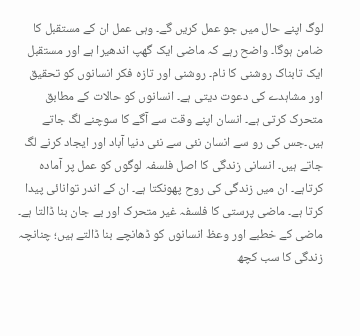لوگ اپنے حال میں جو عمل کریں گے۔ وہی عمل ان کے مستقبل کا ضامن ہوگا۔ واضح رہے کہ ماضی ایک گھپ اندھیرا ہے اور مستقبل ایک تابناک روشنی کا نام۔ روشنی اور تازہ فکر انسانوں کو تحقیق اور مشاہدے کی دعوت دیتی ہے۔ انسانوں کو حالات کے مطابق متحرک کرتی ہے۔ انسان اپنے وقت سے آگے کا سوچنے لگ جاتے ہیں۔جس کی رو سے انسان نئی سے نئی دنیا آباد اور ایجاد کرنے لگ جاتے ہیں۔ انسانی زندگی کا اصل فلسفہ لوگوں کو عمل پر آمادہ کرتاہے۔ ان میں زندگی کی روح پھونکتا ہے۔ ان کے اندر توانائی پیدا کرتا ہے۔ ماضی پرستی کا فلسفہ غیر متحرک اور بے جان بنا ڈالتا ہے۔ ماضی کے خطبے اور وعظ انسانوں کو ڈھانچے بنا ڈالتے ہیں؛ چنانچہ زندگی کا سب کچھ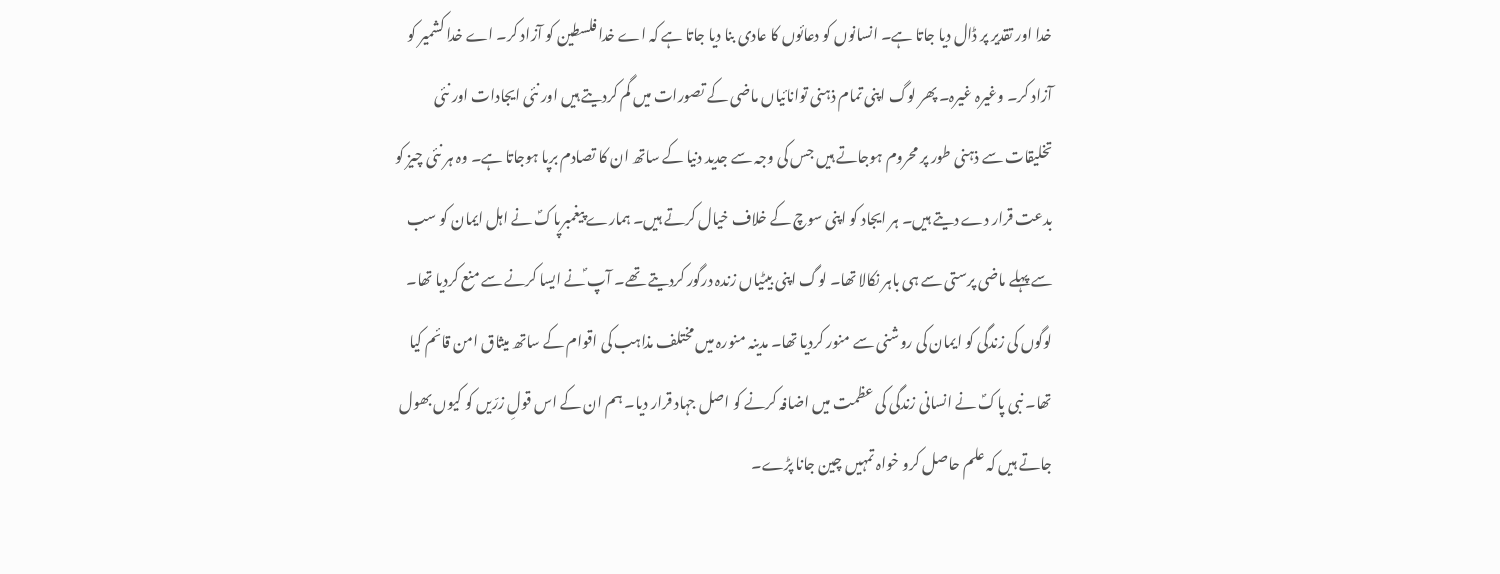خدا اور تقدیر پر ڈال دیا جاتا ہے۔ انسانوں کو دعائوں کا عادی بنا دیا جاتا ہے کہ اے خدا فلسطین کو آزاد کر۔ اے خدا کشمیر کو آزاد کر۔ وغیرہ غیرہ۔ پھر لوگ اپنی تمام ذہنی توانائیاں ماضی کے تصورات میں گم کردیتے ہیں اور نئی ایجادات اور نئی تخلیقات سے ذہنی طور پر محروم ہوجاتے ہیں جس کی وجہ سے جدید دنیا کے ساتھ ان کا تصادم برپا ہوجاتا ہے۔ وہ ہر نئی چیز کو بدعت قرار دے دیتے ہیں۔ ہر ایجاد کو اپنی سوچ کے خلاف خیال کرتے ہیں۔ ہمارے پیغمبرپاکؐ نے اہل ایمان کو سب سے پہلے ماضی پرستی سے ہی باہر نکالا تھا۔ لوگ اپنی بیٹیاں زندہ درگور کردیتے تھے۔ آپ ؐنے ایسا کرنے سے منع کردیا تھا۔ لوگوں کی زندگی کو ایمان کی روشنی سے منور کردیا تھا۔ مدینہ منورہ میں مختلف مذاہب کی اقوام کے ساتھ میثاق امن قائم کیا تھا۔ نبی پاکؐ نے انسانی زندگی کی عظمت میں اضافہ کرنے کو اصل جہاد قرار دیا۔ ہم ان کے اس قولِ زرّیں کو کیوں بھول جاتے ہیں کہ علم حاصل کرو خواہ تمہیں چین جانا پڑے۔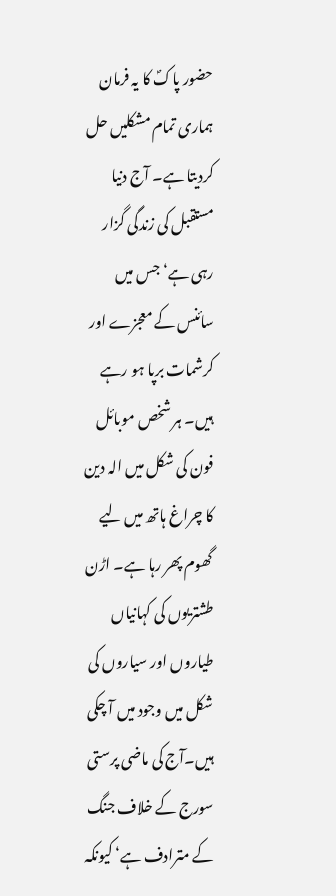حضور پاکؐ کا یہ فرمان ہماری تمام مشکلیں حل کردیتا ہے۔ آج دنیا مستقبل کی زندگی گزار رہی ہے‘ جس میں سائنس کے معجزے اور کرشمات برپا ہو رہے ہیں۔ ہر شخص موبائل فون کی شکل میں الہ دین کا چراغ ہاتھ میں لیے گھوم پھر رہا ہے۔ اڑن طشتریوں کی کہانیاں طیاروں اور سیاروں کی شکل میں وجود میں آ چکی ہیں۔آج کی ماضی پرستی سورج کے خلاف جنگ کے مترادف ہے‘ کیونکہ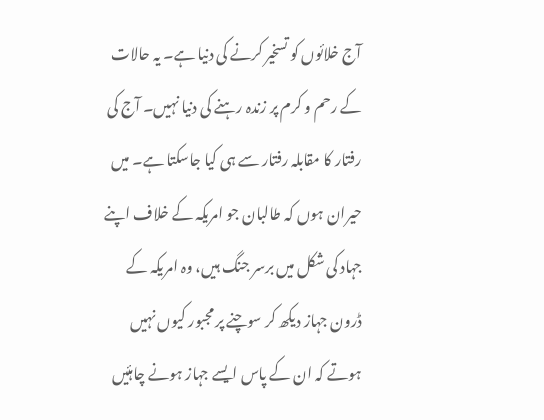آج خلائوں کو تسخیر کرنے کی دنیا ہے۔ یہ حالات کے رحم و کرم پر زندہ رہنے کی دنیا نہیں۔ آج کی رفتار کا مقابلہ رفتار سے ہی کیا جاسکتا ہے۔ میں حیران ہوں کہ طالبان جو امریکہ کے خلاف اپنے جہاد کی شکل میں برسر جنگ ہیں، وہ امریکہ کے ڈرون جہاز دیکھ کر سوچنے پر مجبور کیوں نہیں ہوتے کہ ان کے پاس ایسے جہاز ہونے چاہئیں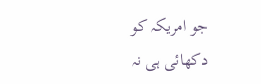جو امریکہ کو دکھائی ہی نہ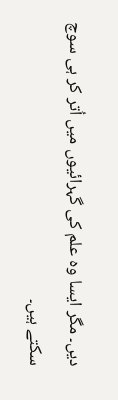دیں۔ مگر ایسا وہ علم کی گہرائیوں میں اُتر کر ہی سوچ سکتے ہیں۔